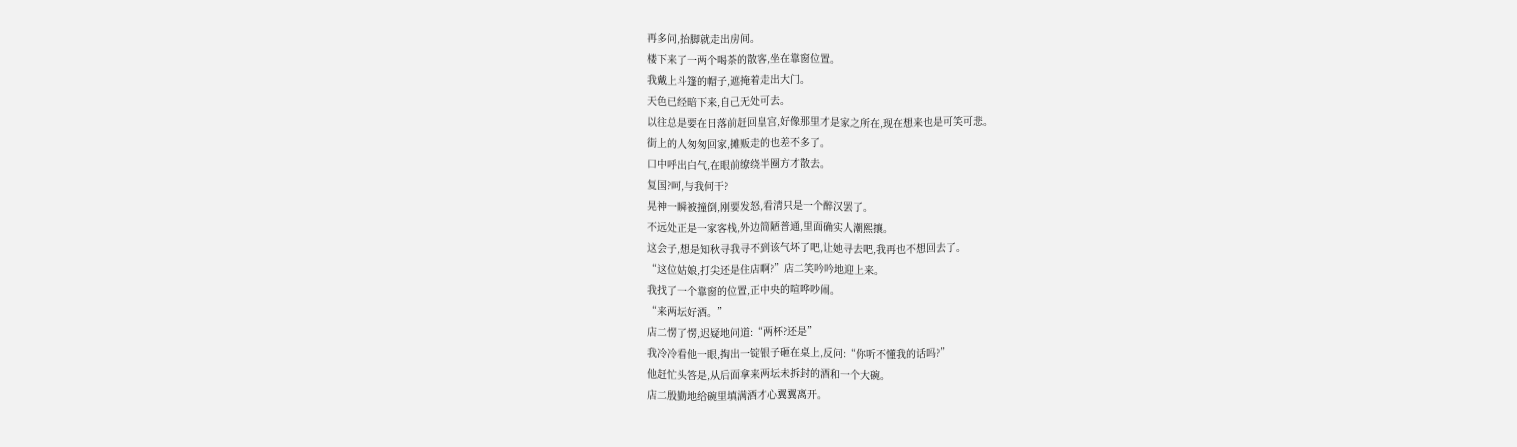再多问,抬脚就走出房间。
楼下来了一两个喝茶的散客,坐在靠窗位置。
我戴上斗篷的帽子,遮掩着走出大门。
天色已经暗下来,自己无处可去。
以往总是要在日落前赶回皇宫,好像那里才是家之所在,现在想来也是可笑可悲。
街上的人匆匆回家,摊贩走的也差不多了。
口中呼出白气,在眼前缭绕半圈方才散去。
复国?呵,与我何干?
晃神一瞬被撞倒,刚要发怒,看清只是一个醉汉罢了。
不远处正是一家客栈,外边简陋普通,里面确实人潮熙攘。
这会子,想是知秋寻我寻不到该气坏了吧,让她寻去吧,我再也不想回去了。
“这位姑娘,打尖还是住店啊?”店二笑吟吟地迎上来。
我找了一个靠窗的位置,正中央的喧哗吵闹。
“来两坛好酒。”
店二愣了愣,迟疑地问道:“两杯?还是”
我冷冷看他一眼,掏出一锭银子砸在桌上,反问:“你听不懂我的话吗?”
他赶忙头答是,从后面拿来两坛未拆封的酒和一个大碗。
店二殷勤地给碗里填满酒才心翼翼离开。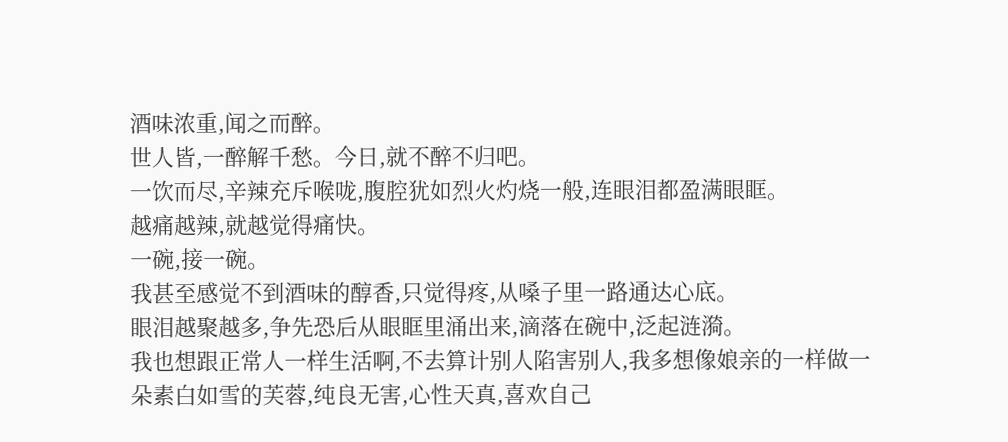酒味浓重,闻之而醉。
世人皆,一醉解千愁。今日,就不醉不归吧。
一饮而尽,辛辣充斥喉咙,腹腔犹如烈火灼烧一般,连眼泪都盈满眼眶。
越痛越辣,就越觉得痛快。
一碗,接一碗。
我甚至感觉不到酒味的醇香,只觉得疼,从嗓子里一路通达心底。
眼泪越聚越多,争先恐后从眼眶里涌出来,滴落在碗中,泛起涟漪。
我也想跟正常人一样生活啊,不去算计别人陷害别人,我多想像娘亲的一样做一朵素白如雪的芙蓉,纯良无害,心性天真,喜欢自己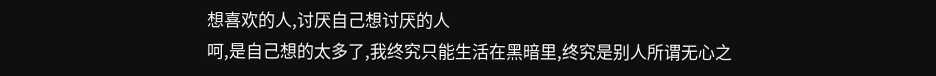想喜欢的人,讨厌自己想讨厌的人
呵,是自己想的太多了,我终究只能生活在黑暗里,终究是别人所谓无心之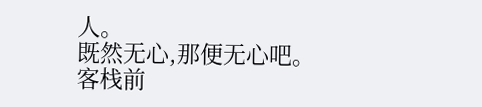人。
既然无心,那便无心吧。
客栈前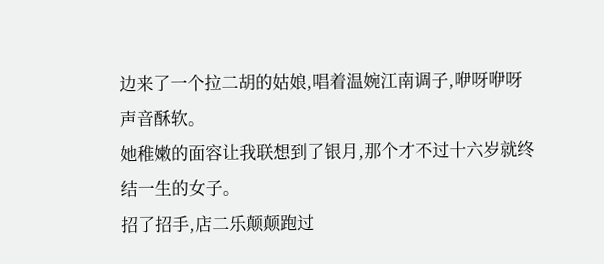边来了一个拉二胡的姑娘,唱着温婉江南调子,咿呀咿呀声音酥软。
她稚嫩的面容让我联想到了银月,那个才不过十六岁就终结一生的女子。
招了招手,店二乐颠颠跑过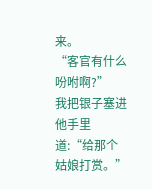来。
“客官有什么吩咐啊?”
我把银子塞进他手里道:“给那个姑娘打赏。”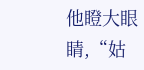他瞪大眼睛,“姑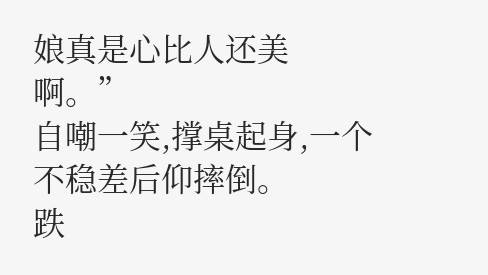娘真是心比人还美啊。”
自嘲一笑,撑桌起身,一个不稳差后仰摔倒。
跌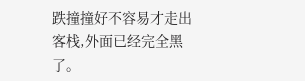跌撞撞好不容易才走出客栈,外面已经完全黑了。